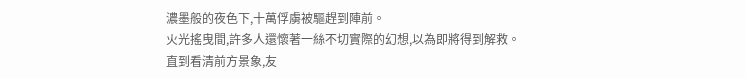濃墨般的夜色下,十萬俘虜被驅趕到陣前。
火光搖曳間,許多人還懷著一絲不切實際的幻想,以為即將得到解救。
直到看清前方景象,友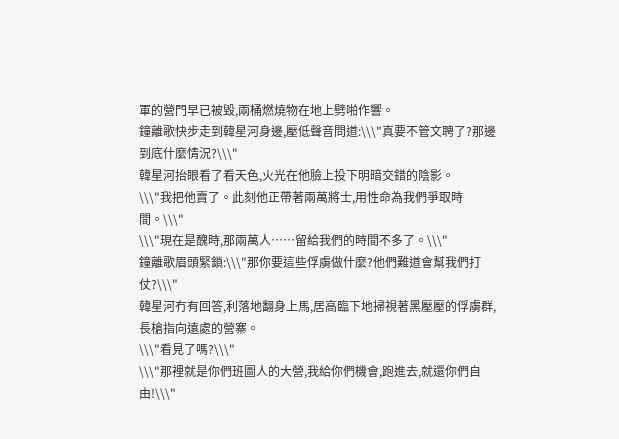軍的營門早已被毀,兩桶燃燒物在地上劈啪作響。
鐘離歌快步走到韓星河身邊,壓低聲音問道:\\\"真要不管文聘了?那邊到底什麼情況?\\\"
韓星河抬眼看了看天色,火光在他臉上投下明暗交錯的陰影。
\\\"我把他賣了。此刻他正帶著兩萬將士,用性命為我們爭取時間。\\\"
\\\"現在是醜時,那兩萬人……留給我們的時間不多了。\\\"
鐘離歌眉頭緊鎖:\\\"那你要這些俘虜做什麼?他們難道會幫我們打仗?\\\"
韓星河冇有回答,利落地翻身上馬,居高臨下地掃視著黑壓壓的俘虜群,長槍指向遠處的營寨。
\\\"看見了嗎?\\\"
\\\"那裡就是你們班圖人的大營,我給你們機會,跑進去,就還你們自由!\\\"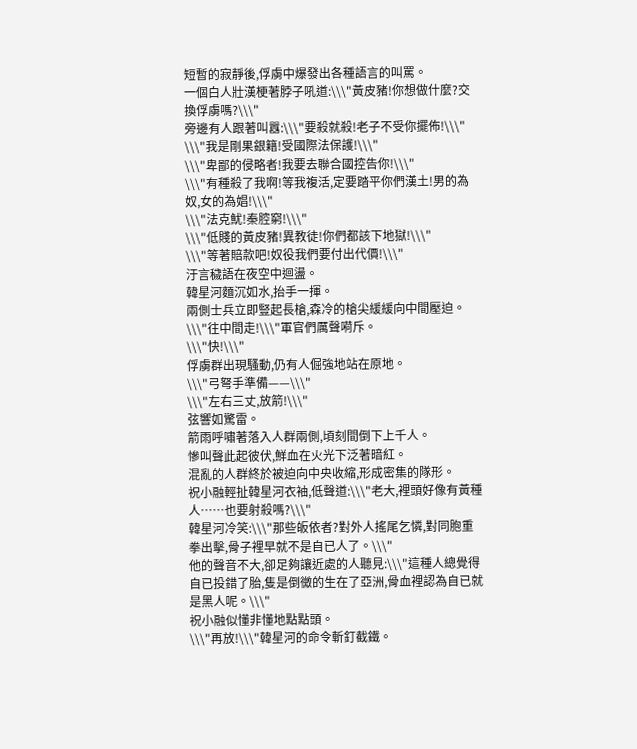短暫的寂靜後,俘虜中爆發出各種語言的叫罵。
一個白人壯漢梗著脖子吼道:\\\"黃皮豬!你想做什麼?交換俘虜嗎?\\\"
旁邊有人跟著叫囂:\\\"要殺就殺!老子不受你擺佈!\\\"
\\\"我是剛果銀籍!受國際法保護!\\\"
\\\"卑鄙的侵略者!我要去聯合國控告你!\\\"
\\\"有種殺了我啊!等我複活,定要踏平你們漢土!男的為奴,女的為娼!\\\"
\\\"法克魷!秦腔窮!\\\"
\\\"低賤的黃皮豬!異教徒!你們都該下地獄!\\\"
\\\"等著賠款吧!奴役我們要付出代價!\\\"
汙言穢語在夜空中迴盪。
韓星河麵沉如水,抬手一揮。
兩側士兵立即豎起長槍,森冷的槍尖緩緩向中間壓迫。
\\\"往中間走!\\\"軍官們厲聲嗬斥。
\\\"快!\\\"
俘虜群出現騷動,仍有人倔強地站在原地。
\\\"弓弩手準備——\\\"
\\\"左右三丈,放箭!\\\"
弦響如驚雷。
箭雨呼嘯著落入人群兩側,頃刻間倒下上千人。
慘叫聲此起彼伏,鮮血在火光下泛著暗紅。
混亂的人群終於被迫向中央收縮,形成密集的隊形。
祝小融輕扯韓星河衣袖,低聲道:\\\"老大,裡頭好像有黃種人……也要射殺嗎?\\\"
韓星河冷笑:\\\"那些皈依者?對外人搖尾乞憐,對同胞重拳出擊,骨子裡早就不是自已人了。\\\"
他的聲音不大,卻足夠讓近處的人聽見:\\\"這種人總覺得自已投錯了胎,隻是倒黴的生在了亞洲,骨血裡認為自已就是黑人呢。\\\"
祝小融似懂非懂地點點頭。
\\\"再放!\\\"韓星河的命令斬釘截鐵。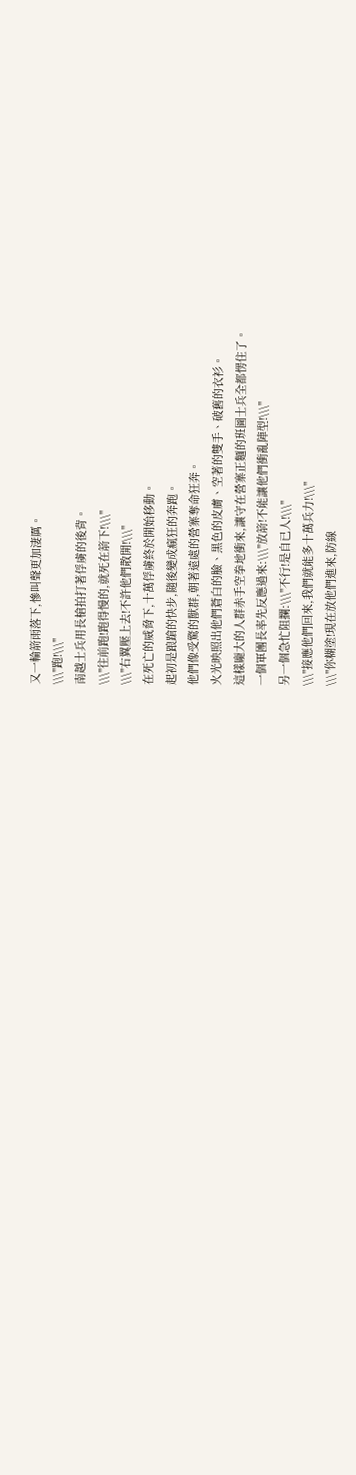又一輪箭雨落下,慘叫聲更加淒厲。
\\\"跑!\\\"
南越士兵用長槍拍打著俘虜的後背。
\\\"往前跑!跑得慢的,就死在箭下!\\\"
\\\"右翼壓上去!不許他們散開!\\\"
在死亡的威脅下,十萬俘虜終於開始移動。
起初是踉蹌的快步,隨後變成瘋狂的奔跑。
他們像受驚的獸群,朝著遠處的營寨奪命狂奔。
火光映照出他們蒼白的臉、黑色的皮膚、空著的雙手、破舊的衣衫。
這樣龐大的人群赤手空拳地衝來,讓守在營寨正麵的班圖士兵全都愣住了。
一個軍團長率先反應過來:\\\"放箭!不能讓他們衝亂陣型!\\\"
另一個急忙阻攔:\\\"不行!是自已人!\\\"
\\\"接應他們回來,我們就能多十萬兵力!\\\"
\\\"你糊塗!現在放他們進來,防線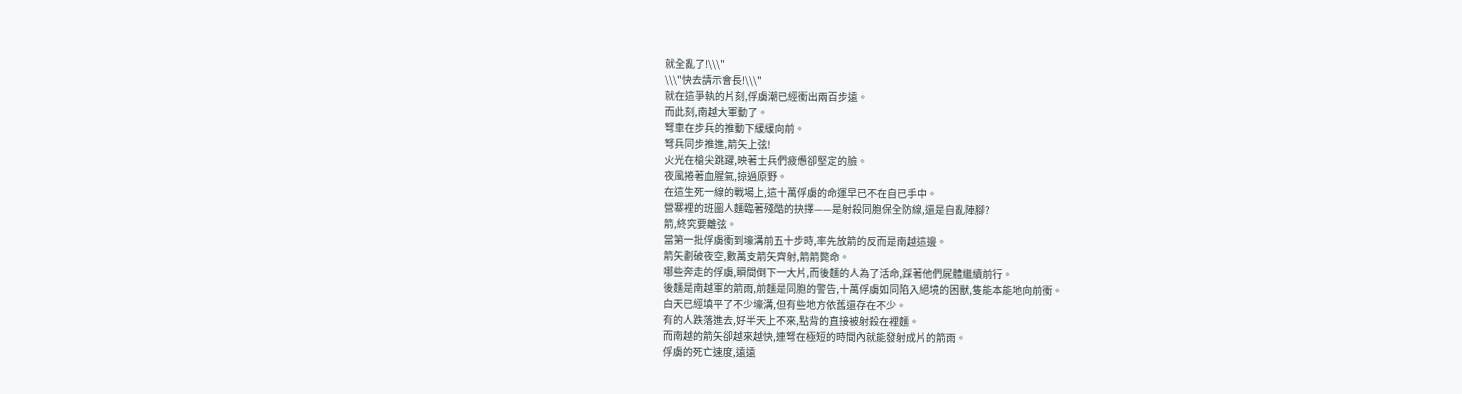就全亂了!\\\"
\\\"快去請示會長!\\\"
就在這爭執的片刻,俘虜潮已經衝出兩百步遠。
而此刻,南越大軍動了。
弩車在步兵的推動下緩緩向前。
弩兵同步推進,箭矢上弦!
火光在槍尖跳躍,映著士兵們疲憊卻堅定的臉。
夜風捲著血腥氣,掠過原野。
在這生死一線的戰場上,這十萬俘虜的命運早已不在自已手中。
營寨裡的班圖人麵臨著殘酷的抉擇——是射殺同胞保全防線,還是自亂陣腳?
箭,終究要離弦。
當第一批俘虜衝到壕溝前五十步時,率先放箭的反而是南越這邊。
箭矢劃破夜空,數萬支箭矢齊射,箭箭斃命。
哪些奔走的俘虜,瞬間倒下一大片,而後麵的人為了活命,踩著他們屍體繼續前行。
後麵是南越軍的箭雨,前麵是同胞的警告,十萬俘虜如同陷入絕境的困獸,隻能本能地向前衝。
白天已經填平了不少壕溝,但有些地方依舊還存在不少。
有的人跌落進去,好半天上不來,點背的直接被射殺在裡麵。
而南越的箭矢卻越來越快,連弩在極短的時間內就能發射成片的箭雨。
俘虜的死亡速度,遠遠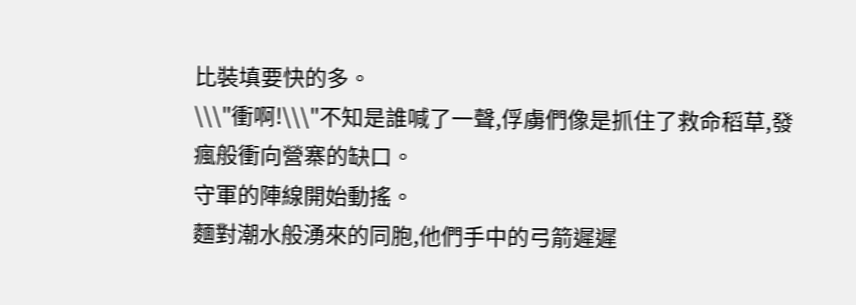比裝填要快的多。
\\\"衝啊!\\\"不知是誰喊了一聲,俘虜們像是抓住了救命稻草,發瘋般衝向營寨的缺口。
守軍的陣線開始動搖。
麵對潮水般湧來的同胞,他們手中的弓箭遲遲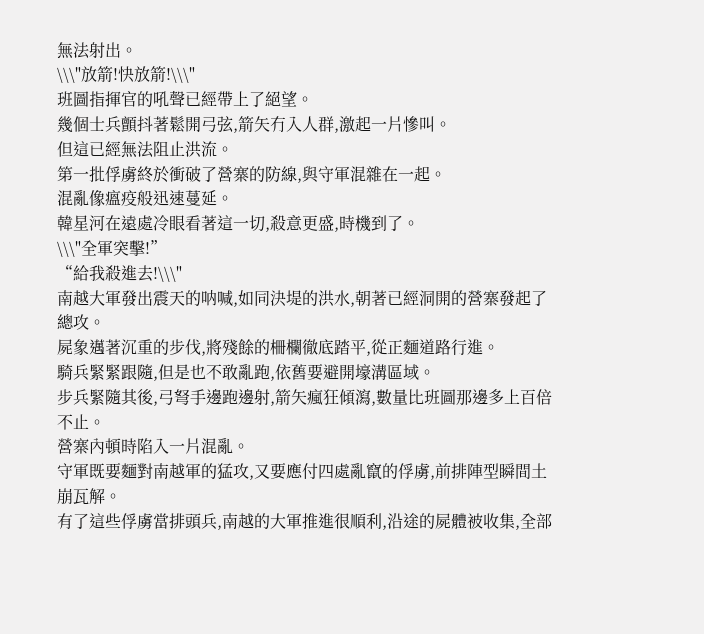無法射出。
\\\"放箭!快放箭!\\\"
班圖指揮官的吼聲已經帶上了絕望。
幾個士兵顫抖著鬆開弓弦,箭矢冇入人群,激起一片慘叫。
但這已經無法阻止洪流。
第一批俘虜終於衝破了營寨的防線,與守軍混雜在一起。
混亂像瘟疫般迅速蔓延。
韓星河在遠處冷眼看著這一切,殺意更盛,時機到了。
\\\"全軍突擊!”
“給我殺進去!\\\"
南越大軍發出震天的呐喊,如同決堤的洪水,朝著已經洞開的營寨發起了總攻。
屍象邁著沉重的步伐,將殘餘的柵欄徹底踏平,從正麵道路行進。
騎兵緊緊跟隨,但是也不敢亂跑,依舊要避開壕溝區域。
步兵緊隨其後,弓弩手邊跑邊射,箭矢瘋狂傾瀉,數量比班圖那邊多上百倍不止。
營寨內頓時陷入一片混亂。
守軍既要麵對南越軍的猛攻,又要應付四處亂竄的俘虜,前排陣型瞬間土崩瓦解。
有了這些俘虜當排頭兵,南越的大軍推進很順利,沿途的屍體被收集,全部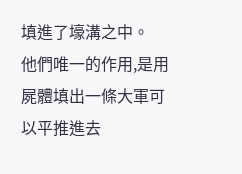填進了壕溝之中。
他們唯一的作用,是用屍體填出一條大軍可以平推進去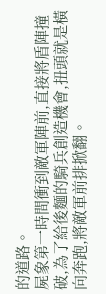的道路。
屍象第一時間衝到敵軍陣前,直接將盾陣撞破,為了給後麵的騎兵創造機會,扭頭就是橫向奔跑,將敵軍前排掀翻。